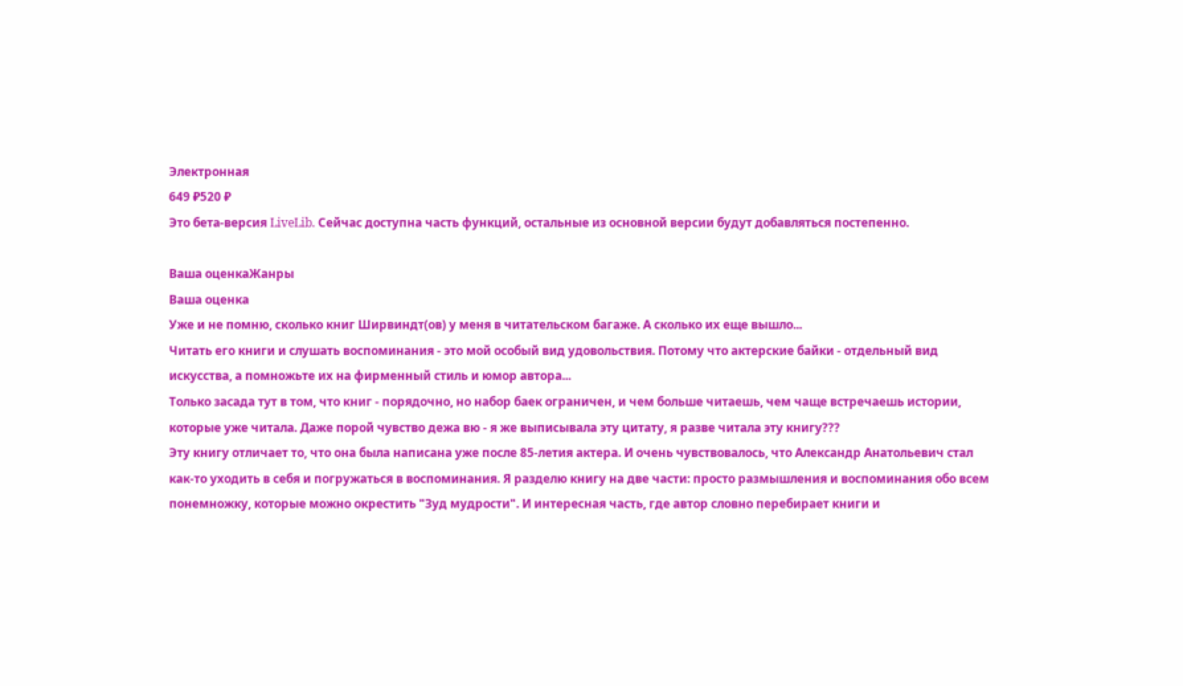Электронная
649 ₽520 ₽
Это бета-версия LiveLib. Сейчас доступна часть функций, остальные из основной версии будут добавляться постепенно.

Ваша оценкаЖанры
Ваша оценка
Уже и не помню, сколько книг Ширвиндт(ов) у меня в читательском багаже. А сколько их еще вышло...
Читать его книги и слушать воспоминания - это мой особый вид удовольствия. Потому что актерские байки - отдельный вид искусства, а помножьте их на фирменный стиль и юмор автора...
Только засада тут в том, что книг - порядочно, но набор баек ограничен, и чем больше читаешь, чем чаще встречаешь истории, которые уже читала. Даже порой чувство дежа вю - я же выписывала эту цитату, я разве читала эту книгу???
Эту книгу отличает то, что она была написана уже после 85-летия актера. И очень чувствовалось, что Александр Анатольевич стал как-то уходить в себя и погружаться в воспоминания. Я разделю книгу на две части: просто размышления и воспоминания обо всем понемножку, которые можно окрестить "Зуд мудрости". И интересная часть, где автор словно перебирает книги и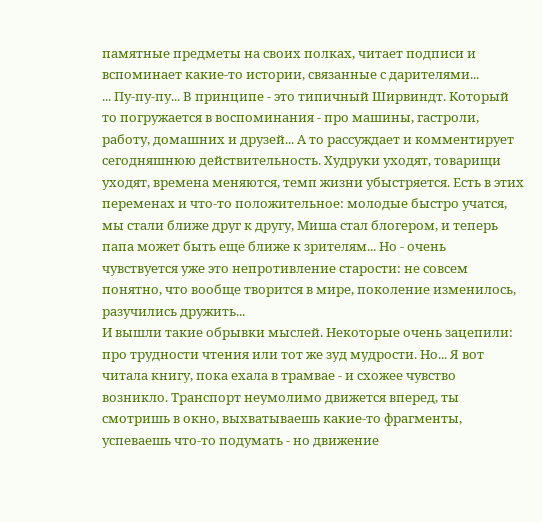памятные предметы на своих полках, читает подписи и вспоминает какие-то истории, связанные с дарителями...
... Пу-пу-пу... В принципе - это типичный Ширвиндт. Который то погружается в воспоминания - про машины, гастроли, работу, домашних и друзей... А то рассуждает и комментирует сегодняшнюю действительность. Худруки уходят, товарищи уходят, времена меняются, темп жизни убыстряется. Есть в этих переменах и что-то положительное: молодые быстро учатся, мы стали ближе друг к другу, Миша стал блогером, и теперь папа может быть еще ближе к зрителям... Но - очень чувствуется уже это непротивление старости: не совсем понятно, что вообще творится в мире, поколение изменилось, разучились дружить...
И вышли такие обрывки мыслей. Некоторые очень зацепили: про трудности чтения или тот же зуд мудрости. Но... Я вот читала книгу, пока ехала в трамвае - и схожее чувство возникло. Транспорт неумолимо движется вперед, ты смотришь в окно, выхватываешь какие-то фрагменты, успеваешь что-то подумать - но движение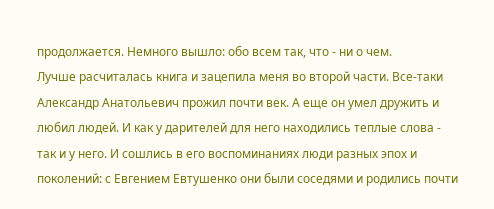продолжается. Немного вышло: обо всем так, что - ни о чем.
Лучше расчиталась книга и зацепила меня во второй части. Все-таки Александр Анатольевич прожил почти век. А еще он умел дружить и любил людей. И как у дарителей для него находились теплые слова - так и у него. И сошлись в его воспоминаниях люди разных эпох и поколений: с Евгением Евтушенко они были соседями и родились почти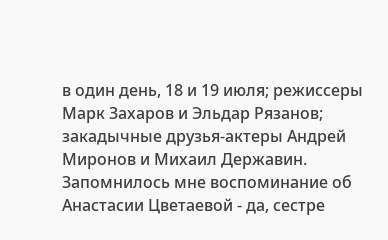в один день, 18 и 19 июля; режиссеры Марк Захаров и Эльдар Рязанов; закадычные друзья-актеры Андрей Миронов и Михаил Державин. Запомнилось мне воспоминание об Анастасии Цветаевой - да, сестре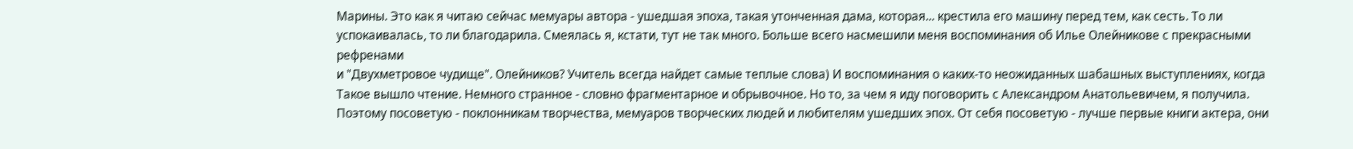Марины. Это как я читаю сейчас мемуары автора - ушедшая эпоха, такая утонченная дама, которая... крестила его машину перед тем, как сесть. То ли успокаивалась, то ли благодарила. Смеялась я, кстати, тут не так много. Больше всего насмешили меня воспоминания об Илье Олейникове с прекрасными рефренами
и "Двухметровое чудище". Олейников? Учитель всегда найдет самые теплые слова) И воспоминания о каких-то неожиданных шабашных выступлениях, когда
Такое вышло чтение. Немного странное - словно фрагментарное и обрывочное. Но то, за чем я иду поговорить с Александром Анатольевичем, я получила. Поэтому посоветую - поклонникам творчества, мемуаров творческих людей и любителям ушедших эпох. От себя посоветую - лучше первые книги актера, они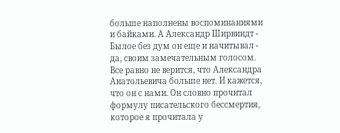больше наполнены воспоминаниями и байками. А Александр Ширвиндт - Былое без дум он еще и начитывал - да, своим замечательным голосом.
Все равно не верится, что Александра Анатольевича больше нет. И кажется, что он с нами. Он словно прочитал формулу писательского бессмертия, которое я прочитала у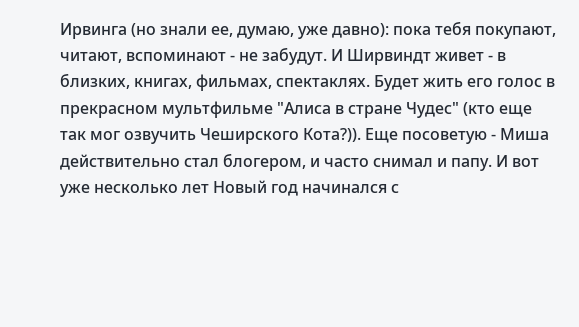Ирвинга (но знали ее, думаю, уже давно): пока тебя покупают, читают, вспоминают - не забудут. И Ширвиндт живет - в близких, книгах, фильмах, спектаклях. Будет жить его голос в прекрасном мультфильме "Алиса в стране Чудес" (кто еще так мог озвучить Чеширского Кота?)). Еще посоветую - Миша действительно стал блогером, и часто снимал и папу. И вот уже несколько лет Новый год начинался с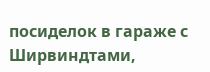посиделок в гараже с Ширвиндтами,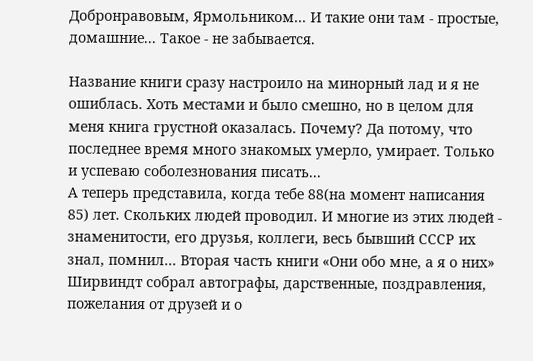Добронравовым, Ярмольником... И такие они там - простые, домашние... Такое - не забывается.

Название книги сразу настроило на минорный лад и я не ошиблась. Хоть местами и было смешно, но в целом для меня книга грустной оказалась. Почему? Да потому, что последнее время много знакомых умерло, умирает. Только и успеваю соболезнования писать...
А теперь представила, когда тебе 88(на момент написания 85) лет. Скольких людей проводил. И многие из этих людей - знаменитости, его друзья, коллеги, весь бывший СССР их знал, помнил... Вторая часть книги «Они обо мне, а я о них» Ширвиндт собрал автографы, дарственные, поздравления, пожелания от друзей и о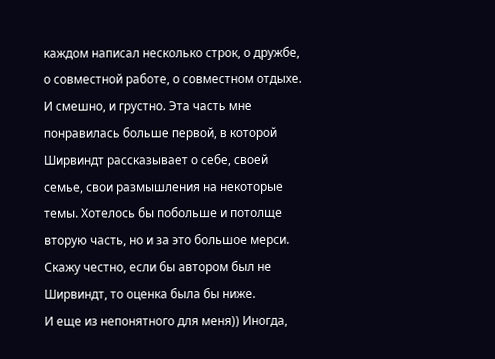каждом написал несколько строк, о дружбе, о совместной работе, о совместном отдыхе. И смешно, и грустно. Эта часть мне понравилась больше первой, в которой Ширвиндт рассказывает о себе, своей семье, свои размышления на некоторые темы. Хотелось бы побольше и потолще вторую часть, но и за это большое мерси.
Скажу честно, если бы автором был не Ширвиндт, то оценка была бы ниже.
И еще из непонятного для меня)) Иногда,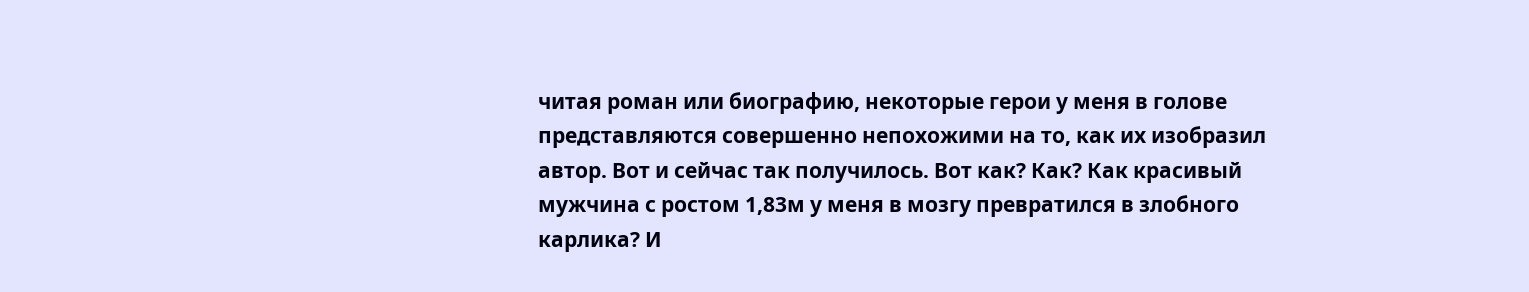читая роман или биографию, некоторые герои у меня в голове представляются совершенно непохожими на то, как их изобразил автор. Вот и сейчас так получилось. Вот как? Как? Как красивый мужчина с ростом 1,83м у меня в мозгу превратился в злобного карлика? И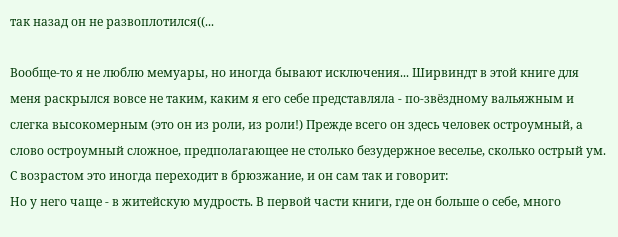так назад он не развоплотился((...

Вообще-то я не люблю мемуары, но иногда бывают исключения... Ширвиндт в этой книге для меня раскрылся вовсе не таким, каким я его себе представляла - по-звёздному вальяжным и слегка высокомерным (это он из роли, из роли!) Прежде всего он здесь человек остроумный, а слово остроумный сложное, предполагающее не столько безудержное веселье, сколько острый ум. С возрастом это иногда переходит в брюзжание, и он сам так и говорит:
Но у него чаще - в житейскую мудрость. В первой части книги, где он больше о себе, много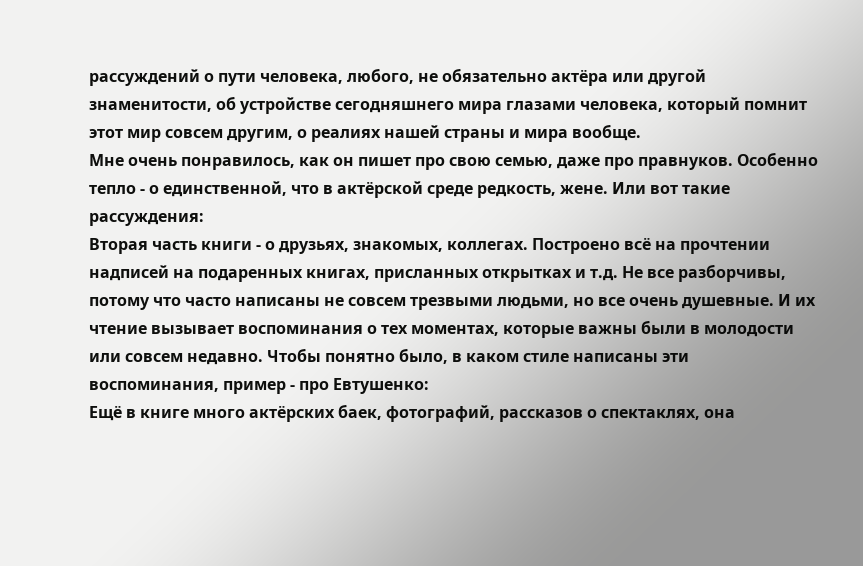рассуждений о пути человека, любого, не обязательно актёра или другой знаменитости, об устройстве сегодняшнего мира глазами человека, который помнит этот мир совсем другим, о реалиях нашей страны и мира вообще.
Мне очень понравилось, как он пишет про свою семью, даже про правнуков. Особенно тепло - о единственной, что в актёрской среде редкость, жене. Или вот такие рассуждения:
Вторая часть книги - о друзьях, знакомых, коллегах. Построено всё на прочтении надписей на подаренных книгах, присланных открытках и т.д. Не все разборчивы, потому что часто написаны не совсем трезвыми людьми, но все очень душевные. И их чтение вызывает воспоминания о тех моментах, которые важны были в молодости или совсем недавно. Чтобы понятно было, в каком стиле написаны эти воспоминания, пример - про Евтушенко:
Ещё в книге много актёрских баек, фотографий, рассказов о спектаклях, она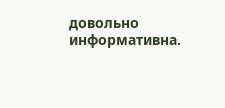довольно информативна.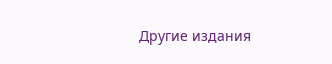Другие издания